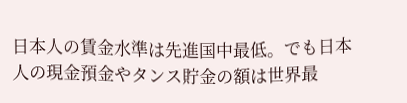日本人の賃金水準は先進国中最低。でも日本人の現金預金やタンス貯金の額は世界最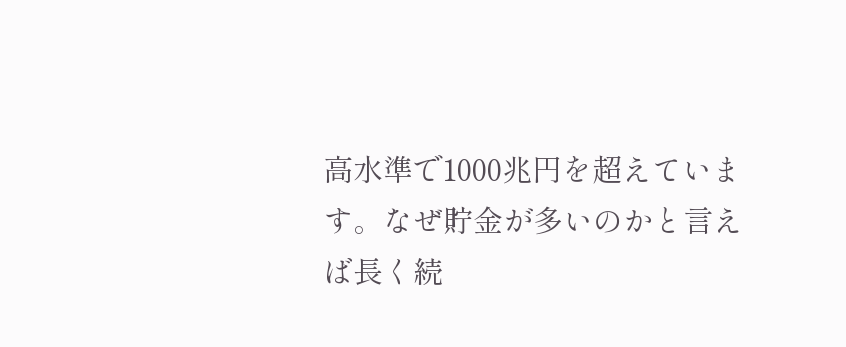高水準で1000兆円を超えています。なぜ貯金が多いのかと言えば長く続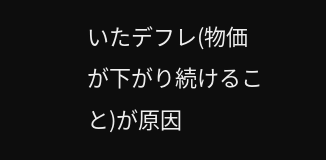いたデフレ(物価が下がり続けること)が原因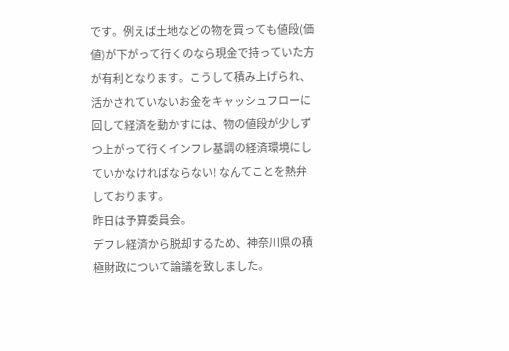です。例えば土地などの物を買っても値段(価値)が下がって行くのなら現金で持っていた方が有利となります。こうして積み上げられ、活かされていないお金をキャッシュフローに回して経済を動かすには、物の値段が少しずつ上がって行くインフレ基調の経済環境にしていかなければならない! なんてことを熱弁しております。
昨日は予算委員会。
デフレ経済から脱却するため、神奈川県の積極財政について論議を致しました。